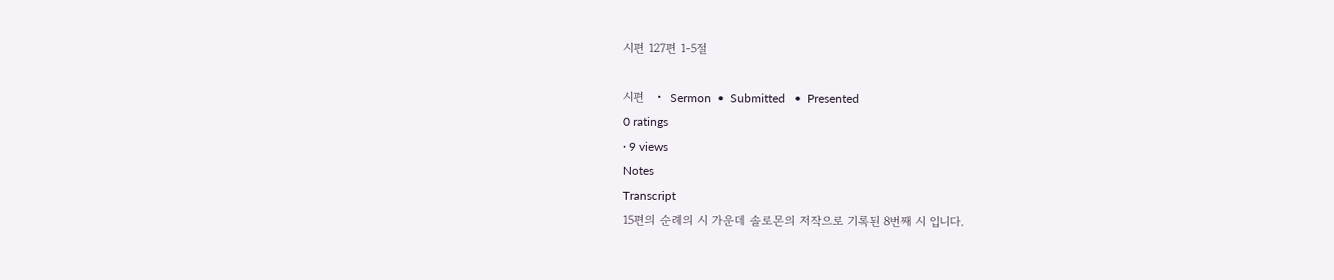시편 127편 1-5절

시편   •  Sermon  •  Submitted   •  Presented
0 ratings
· 9 views
Notes
Transcript
15편의 순례의 시 가운데 솔로몬의 저작으로 기록된 8번째 시 입니다.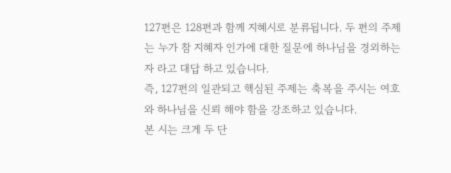127편은 128편과 함께 지혜시로 분류됩니다. 두 편의 주제는 누가 참 지혜자 인가에 대한 질문에 하나님을 경외하는 자 라고 대답 하고 있습니다.
즉, 127편의 일관되고 핵심된 주제는 축복을 주시는 여호와 하나님을 신뢰 해야 함을 강조하고 있습니다.
본 시는 크게 두 단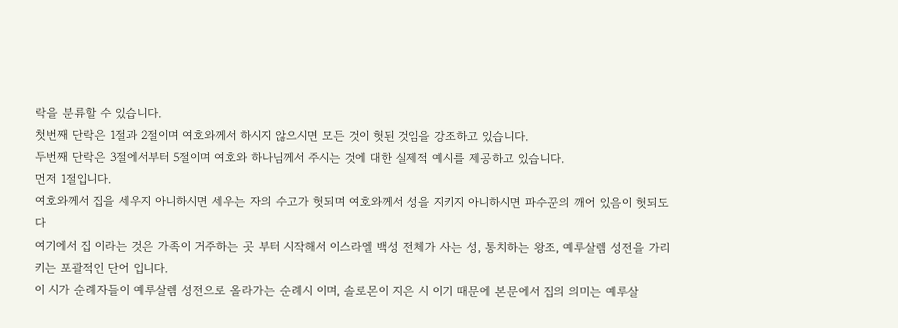락을 분류할 수 있습니다.
첫번째 단락은 1절과 2절이며 여호와께서 하시지 않으시면 모든 것이 헛된 것임을 강조하고 있습니다.
두번째 단락은 3절에서부터 5절이며 여호와 하나님께서 주시는 것에 대한 실제적 예시를 제공하고 있습니다.
먼저 1절입니다.
여호와께서 집을 세우지 아니하시면 세우는 자의 수고가 헛되며 여호와께서 성을 지키지 아니하시면 파수꾼의 깨어 있음이 헛되도다
여기에서 집 이라는 것은 가족이 거주하는 곳 부터 시작해서 이스라엘 백성 전체가 사는 성, 통치하는 왕조, 예루살렘 성전을 가리키는 포괄적인 단어 입니다.
이 시가 순례자들이 예루살렘 성전으로 올라가는 순례시 이며, 솔로몬이 지은 시 이기 때문에 본문에서 집의 의미는 예루살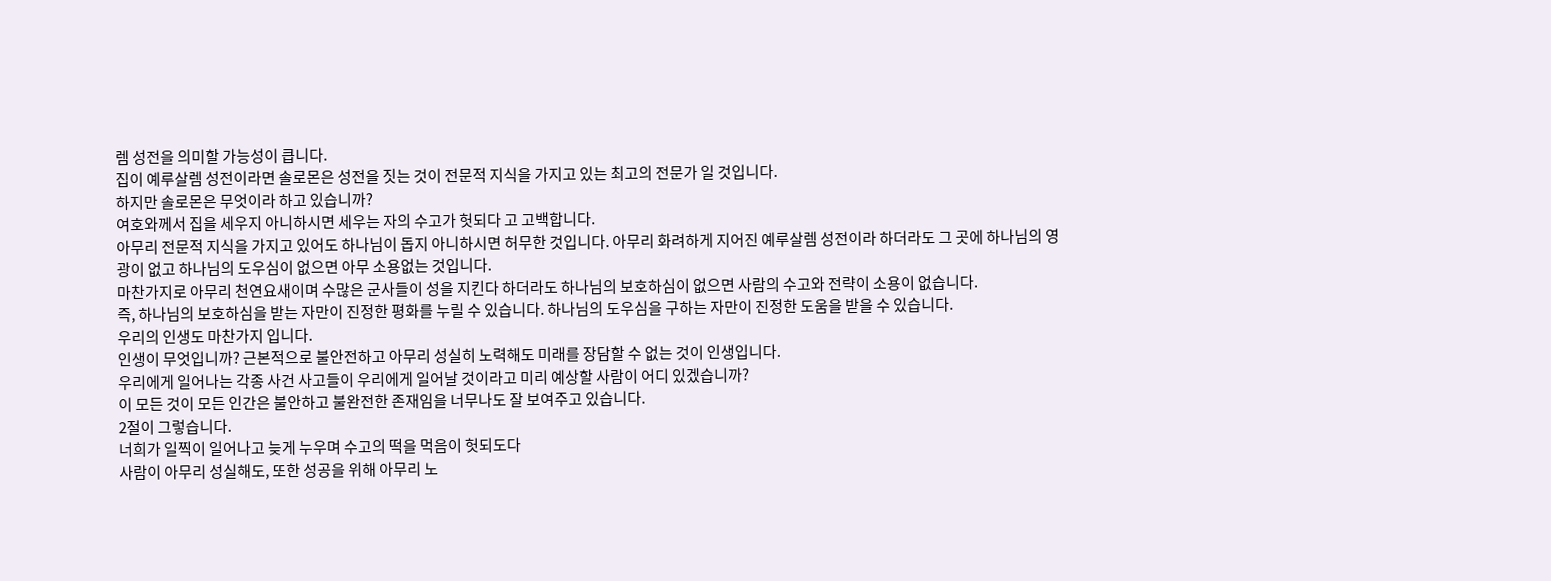렘 성전을 의미할 가능성이 큽니다.
집이 예루살렘 성전이라면 솔로몬은 성전을 짓는 것이 전문적 지식을 가지고 있는 최고의 전문가 일 것입니다.
하지만 솔로몬은 무엇이라 하고 있습니까?
여호와께서 집을 세우지 아니하시면 세우는 자의 수고가 헛되다 고 고백합니다.
아무리 전문적 지식을 가지고 있어도 하나님이 돕지 아니하시면 허무한 것입니다. 아무리 화려하게 지어진 예루살렘 성전이라 하더라도 그 곳에 하나님의 영광이 없고 하나님의 도우심이 없으면 아무 소용없는 것입니다.
마찬가지로 아무리 천연요새이며 수많은 군사들이 성을 지킨다 하더라도 하나님의 보호하심이 없으면 사람의 수고와 전략이 소용이 없습니다.
즉, 하나님의 보호하심을 받는 자만이 진정한 평화를 누릴 수 있습니다. 하나님의 도우심을 구하는 자만이 진정한 도움을 받을 수 있습니다.
우리의 인생도 마찬가지 입니다.
인생이 무엇입니까? 근본적으로 불안전하고 아무리 성실히 노력해도 미래를 장담할 수 없는 것이 인생입니다.
우리에게 일어나는 각종 사건 사고들이 우리에게 일어날 것이라고 미리 예상할 사람이 어디 있겠습니까?
이 모든 것이 모든 인간은 불안하고 불완전한 존재임을 너무나도 잘 보여주고 있습니다.
2절이 그렇습니다.
너희가 일찍이 일어나고 늦게 누우며 수고의 떡을 먹음이 헛되도다
사람이 아무리 성실해도, 또한 성공을 위해 아무리 노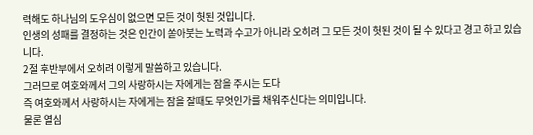력해도 하나님의 도우심이 없으면 모든 것이 헛된 것입니다.
인생의 성패를 결정하는 것은 인간이 쏟아붓는 노력과 수고가 아니라 오히려 그 모든 것이 헛된 것이 될 수 있다고 경고 하고 있습니다.
2절 후반부에서 오히려 이렇게 말씀하고 있습니다.
그러므로 여호와께서 그의 사랑하시는 자에게는 잠을 주시는 도다
즉 여호와께서 사랑하시는 자에게는 잠을 잘때도 무엇인가를 채워주신다는 의미입니다.
물론 열심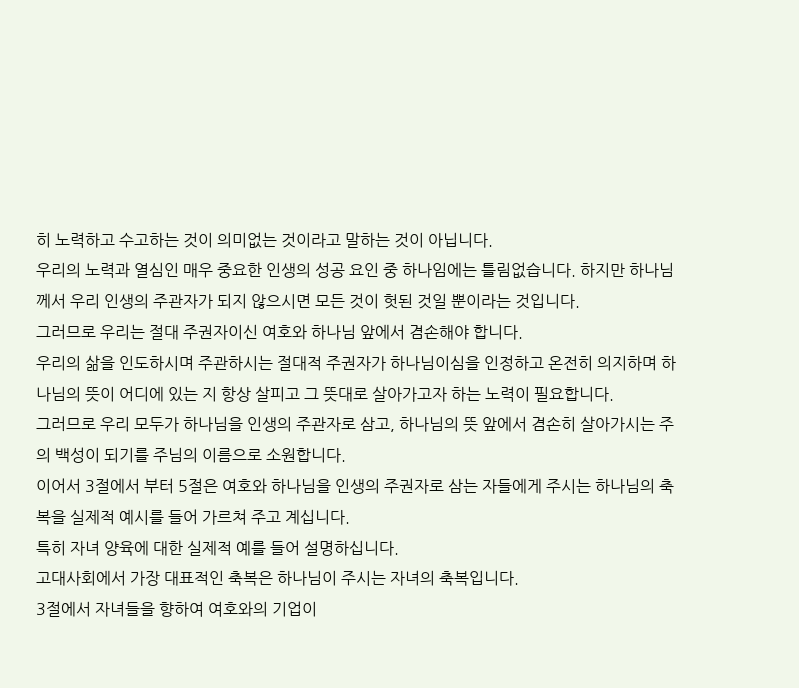히 노력하고 수고하는 것이 의미없는 것이라고 말하는 것이 아닙니다.
우리의 노력과 열심인 매우 중요한 인생의 성공 요인 중 하나임에는 틀림없습니다. 하지만 하나님께서 우리 인생의 주관자가 되지 않으시면 모든 것이 헛된 것일 뿐이라는 것입니다.
그러므로 우리는 절대 주권자이신 여호와 하나님 앞에서 겸손해야 합니다.
우리의 삶을 인도하시며 주관하시는 절대적 주권자가 하나님이심을 인정하고 온전히 의지하며 하나님의 뜻이 어디에 있는 지 항상 살피고 그 뜻대로 살아가고자 하는 노력이 필요합니다.
그러므로 우리 모두가 하나님을 인생의 주관자로 삼고, 하나님의 뜻 앞에서 겸손히 살아가시는 주의 백성이 되기를 주님의 이름으로 소원합니다.
이어서 3절에서 부터 5절은 여호와 하나님을 인생의 주권자로 삼는 자들에게 주시는 하나님의 축복을 실제적 예시를 들어 가르쳐 주고 계십니다.
특히 자녀 양육에 대한 실제적 예를 들어 설명하십니다.
고대사회에서 가장 대표적인 축복은 하나님이 주시는 자녀의 축복입니다.
3절에서 자녀들을 향하여 여호와의 기업이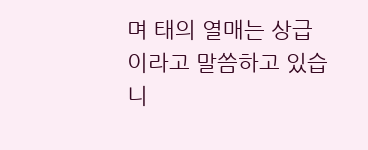며 태의 열매는 상급 이라고 말씀하고 있습니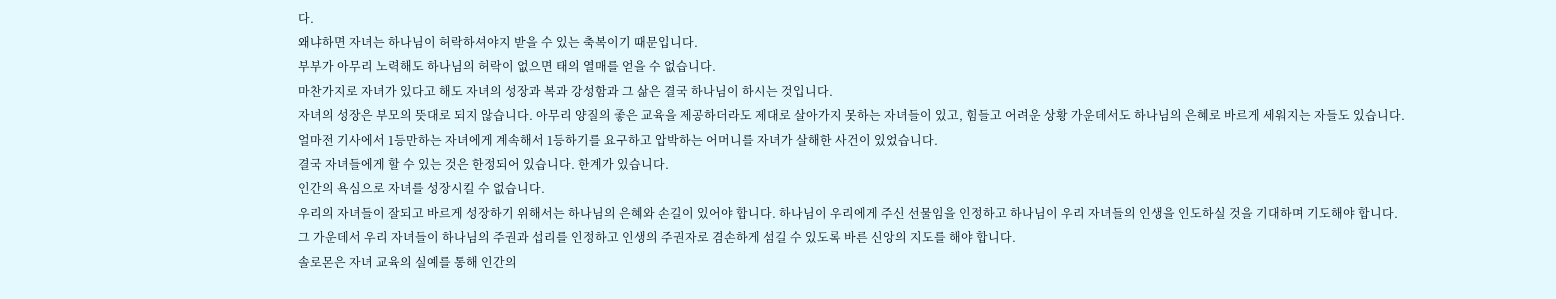다.
왜냐하면 자녀는 하나님이 허락하셔야지 받을 수 있는 축복이기 때문입니다.
부부가 아무리 노력해도 하나님의 허락이 없으면 태의 열매를 얻을 수 없습니다.
마찬가지로 자녀가 있다고 해도 자녀의 성장과 복과 강성함과 그 삶은 결국 하나님이 하시는 것입니다.
자녀의 성장은 부모의 뜻대로 되지 않습니다. 아무리 양질의 좋은 교육을 제공하더라도 제대로 살아가지 못하는 자녀들이 있고, 힘들고 어려운 상황 가운데서도 하나님의 은혜로 바르게 세워지는 자들도 있습니다.
얼마전 기사에서 1등만하는 자녀에게 계속해서 1등하기를 요구하고 압박하는 어머니를 자녀가 살해한 사건이 있었습니다.
결국 자녀들에게 할 수 있는 것은 한정되어 있습니다. 한계가 있습니다.
인간의 욕심으로 자녀를 성장시킬 수 없습니다.
우리의 자녀들이 잘되고 바르게 성장하기 위해서는 하나님의 은혜와 손길이 있어야 합니다. 하나님이 우리에게 주신 선물임을 인정하고 하나님이 우리 자녀들의 인생을 인도하실 것을 기대하며 기도해야 합니다.
그 가운데서 우리 자녀들이 하나님의 주권과 섭리를 인정하고 인생의 주권자로 겸손하게 섬길 수 있도록 바른 신앙의 지도를 해야 합니다.
솔로몬은 자녀 교육의 실예를 통해 인간의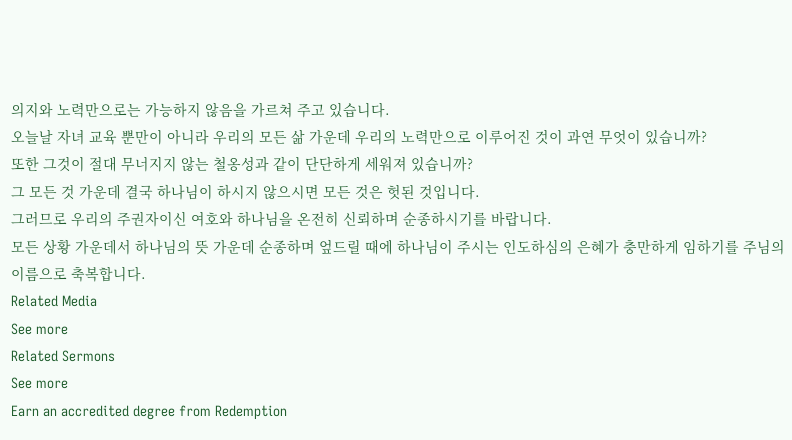의지와 노력만으로는 가능하지 않음을 가르쳐 주고 있습니다.
오늘날 자녀 교육 뿐만이 아니라 우리의 모든 삶 가운데 우리의 노력만으로 이루어진 것이 과연 무엇이 있습니까?
또한 그것이 절대 무너지지 않는 철옹성과 같이 단단하게 세워져 있습니까?
그 모든 것 가운데 결국 하나님이 하시지 않으시면 모든 것은 헛된 것입니다.
그러므로 우리의 주권자이신 여호와 하나님을 온전히 신뢰하며 순종하시기를 바랍니다.
모든 상황 가운데서 하나님의 뜻 가운데 순종하며 엎드릴 때에 하나님이 주시는 인도하심의 은혜가 충만하게 임하기를 주님의 이름으로 축복합니다.
Related Media
See more
Related Sermons
See more
Earn an accredited degree from Redemption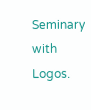Seminary with Logos.